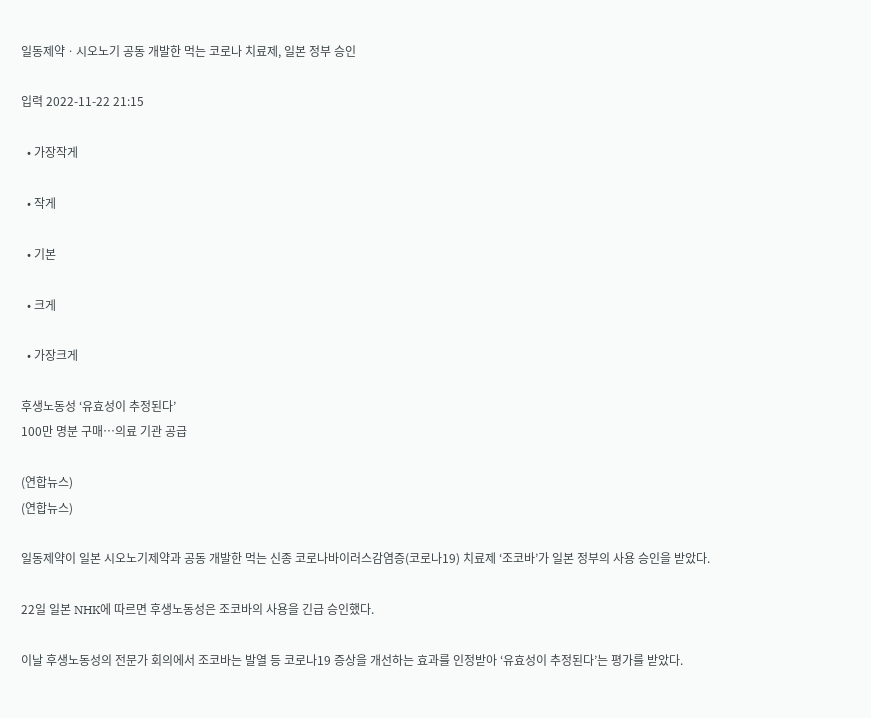일동제약ㆍ시오노기 공동 개발한 먹는 코로나 치료제, 일본 정부 승인

입력 2022-11-22 21:15

  • 가장작게

  • 작게

  • 기본

  • 크게

  • 가장크게

후생노동성 ‘유효성이 추정된다’
100만 명분 구매…의료 기관 공급

(연합뉴스)
(연합뉴스)

일동제약이 일본 시오노기제약과 공동 개발한 먹는 신종 코로나바이러스감염증(코로나19) 치료제 ‘조코바’가 일본 정부의 사용 승인을 받았다.

22일 일본 NHK에 따르면 후생노동성은 조코바의 사용을 긴급 승인했다.

이날 후생노동성의 전문가 회의에서 조코바는 발열 등 코로나19 증상을 개선하는 효과를 인정받아 ‘유효성이 추정된다’는 평가를 받았다.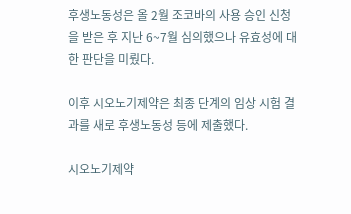후생노동성은 올 2월 조코바의 사용 승인 신청을 받은 후 지난 6~7월 심의했으나 유효성에 대한 판단을 미뤘다.

이후 시오노기제약은 최종 단계의 임상 시험 결과를 새로 후생노동성 등에 제출했다.

시오노기제약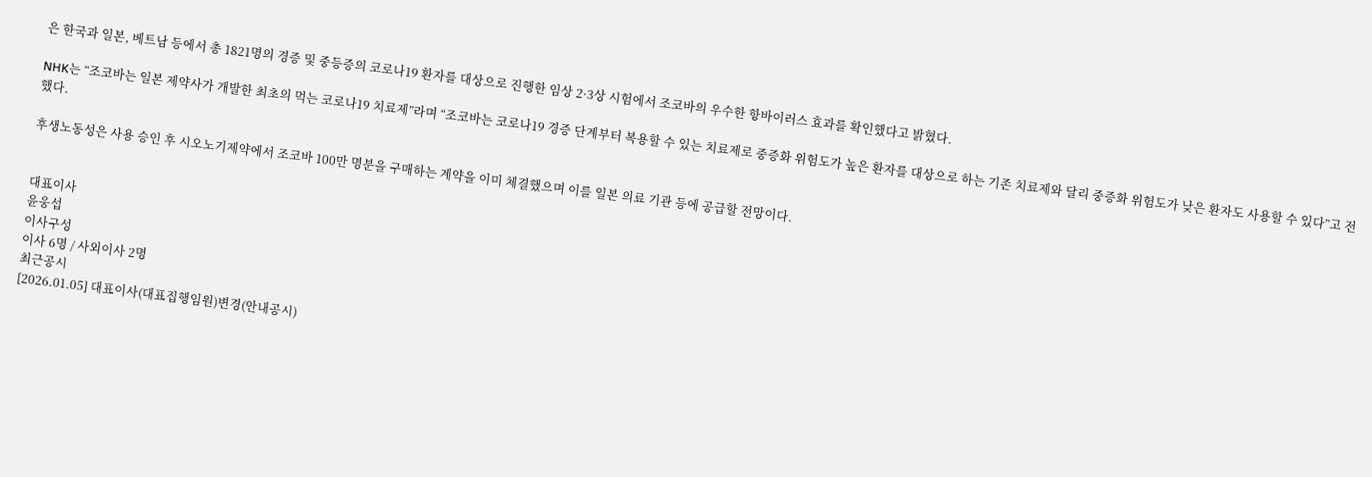은 한국과 일본, 베트남 등에서 총 1821명의 경증 및 중등증의 코로나19 환자를 대상으로 진행한 임상 2·3상 시험에서 조코바의 우수한 항바이러스 효과를 확인했다고 밝혔다.

NHK는 “조코바는 일본 제약사가 개발한 최초의 먹는 코로나19 치료제”라며 “조코바는 코로나19 경증 단계부터 복용할 수 있는 치료제로 중증화 위험도가 높은 환자를 대상으로 하는 기존 치료제와 달리 중증화 위험도가 낮은 환자도 사용할 수 있다”고 전했다.

후생노동성은 사용 승인 후 시오노기제약에서 조코바 100만 명분을 구매하는 계약을 이미 체결했으며 이를 일본 의료 기관 등에 공급할 전망이다.


대표이사
윤웅섭
이사구성
이사 6명 / 사외이사 2명
최근공시
[2026.01.05] 대표이사(대표집행임원)변경(안내공시)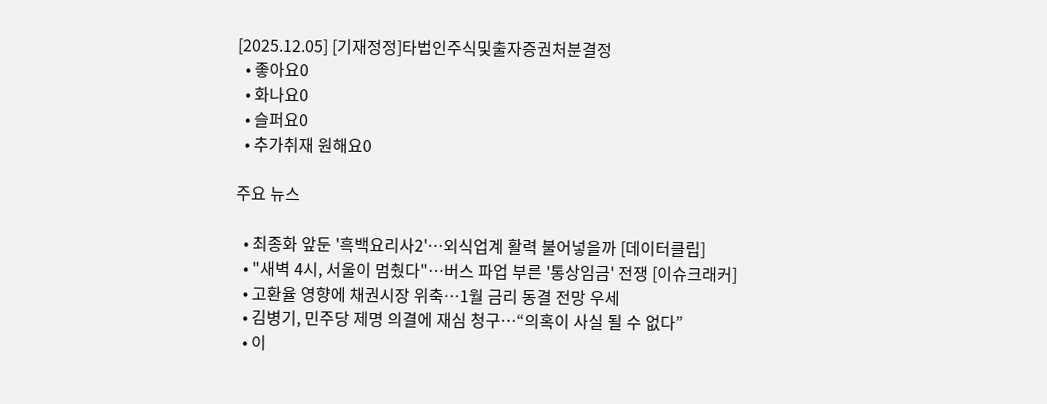[2025.12.05] [기재정정]타법인주식및출자증권처분결정
  • 좋아요0
  • 화나요0
  • 슬퍼요0
  • 추가취재 원해요0

주요 뉴스

  • 최종화 앞둔 '흑백요리사2'…외식업계 활력 불어넣을까 [데이터클립]
  • "새벽 4시, 서울이 멈췄다"…버스 파업 부른 '통상임금' 전쟁 [이슈크래커]
  • 고환율 영향에 채권시장 위축⋯1월 금리 동결 전망 우세
  • 김병기, 민주당 제명 의결에 재심 청구…“의혹이 사실 될 수 없다”
  • 이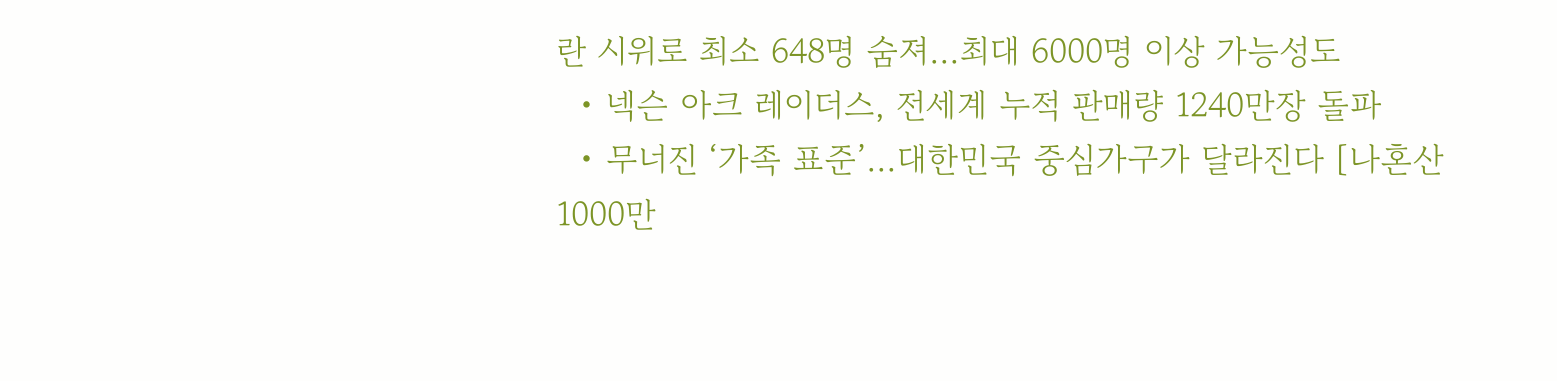란 시위로 최소 648명 숨져…최대 6000명 이상 가능성도
  • 넥슨 아크 레이더스, 전세계 누적 판매량 1240만장 돌파
  • 무너진 ‘가족 표준’…대한민국 중심가구가 달라진다 [나혼산 1000만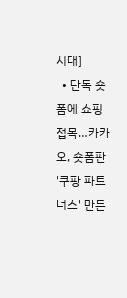시대]
  • 단독 숏폼에 쇼핑 접목…카카오, 숏폼판 '쿠팡 파트너스' 만든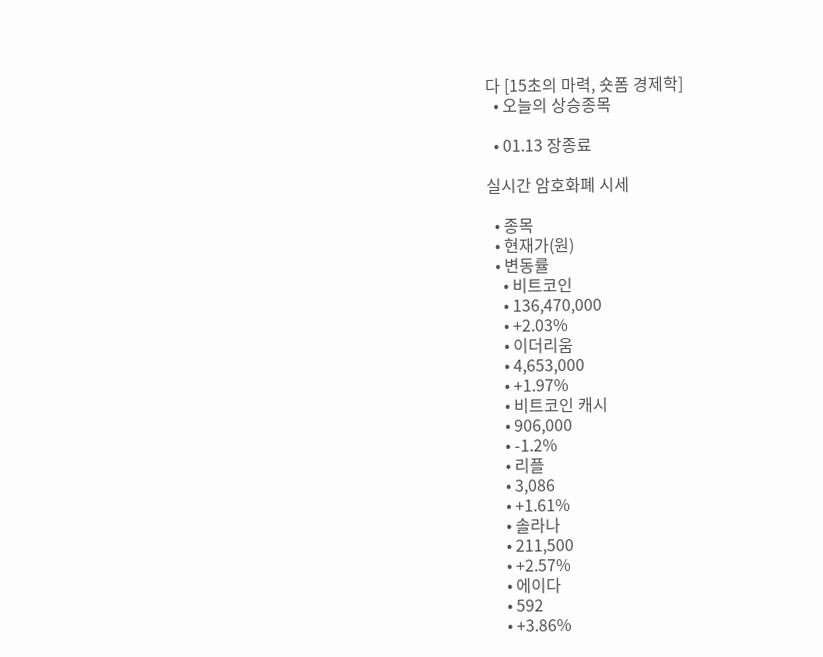다 [15초의 마력, 숏폼 경제학]
  • 오늘의 상승종목

  • 01.13 장종료

실시간 암호화폐 시세

  • 종목
  • 현재가(원)
  • 변동률
    • 비트코인
    • 136,470,000
    • +2.03%
    • 이더리움
    • 4,653,000
    • +1.97%
    • 비트코인 캐시
    • 906,000
    • -1.2%
    • 리플
    • 3,086
    • +1.61%
    • 솔라나
    • 211,500
    • +2.57%
    • 에이다
    • 592
    • +3.86%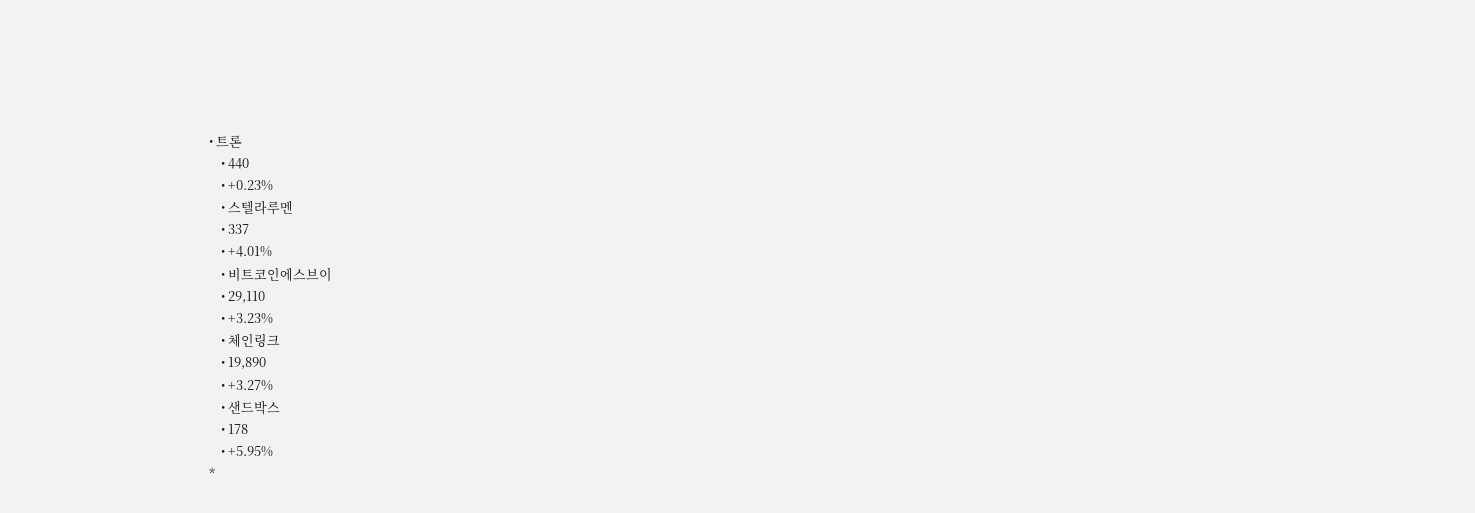• 트론
    • 440
    • +0.23%
    • 스텔라루멘
    • 337
    • +4.01%
    • 비트코인에스브이
    • 29,110
    • +3.23%
    • 체인링크
    • 19,890
    • +3.27%
    • 샌드박스
    • 178
    • +5.95%
*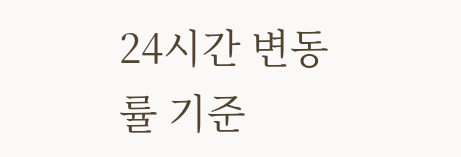24시간 변동률 기준